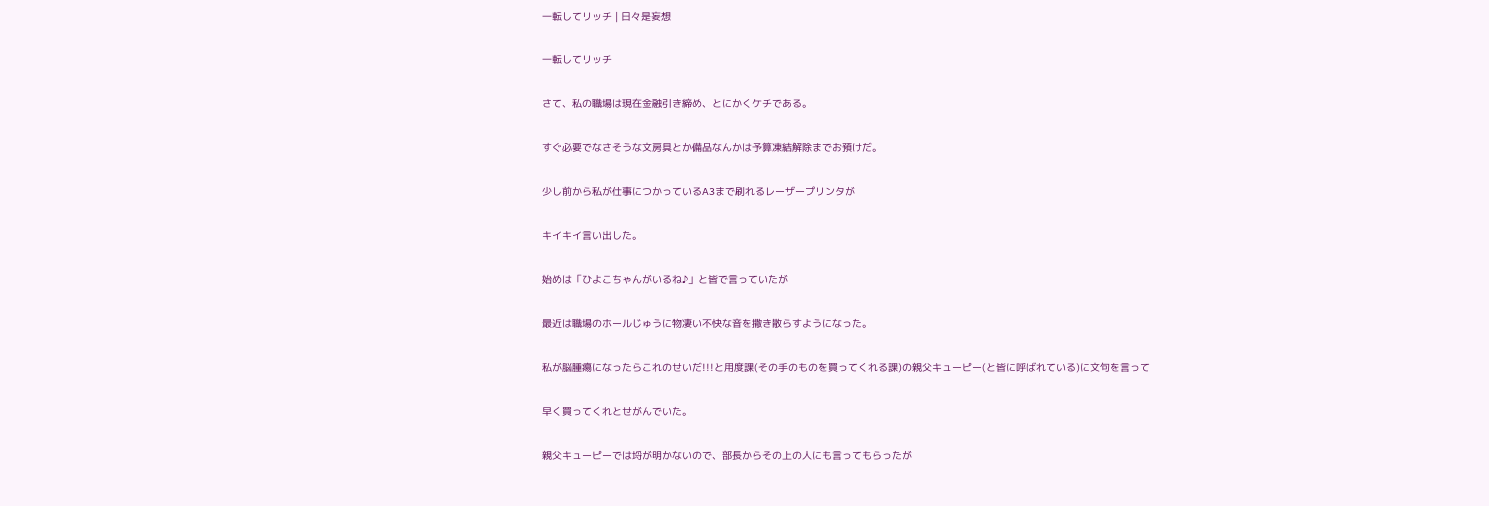一転してリッチ | 日々是妄想

一転してリッチ

さて、私の職場は現在金融引き締め、とにかくケチである。

すぐ必要でなさそうな文房具とか備品なんかは予算凍結解除までお預けだ。

少し前から私が仕事につかっているA3まで刷れるレーザープリンタが

キイキイ言い出した。

始めは「ひよこちゃんがいるね♪」と皆で言っていたが

最近は職場のホールじゅうに物凄い不快な音を撒き散らすようになった。

私が脳腫瘍になったらこれのせいだ!!!と用度課(その手のものを買ってくれる課)の親父キューピー(と皆に呼ばれている)に文句を言って

早く買ってくれとせがんでいた。

親父キューピーでは埒が明かないので、部長からその上の人にも言ってもらったが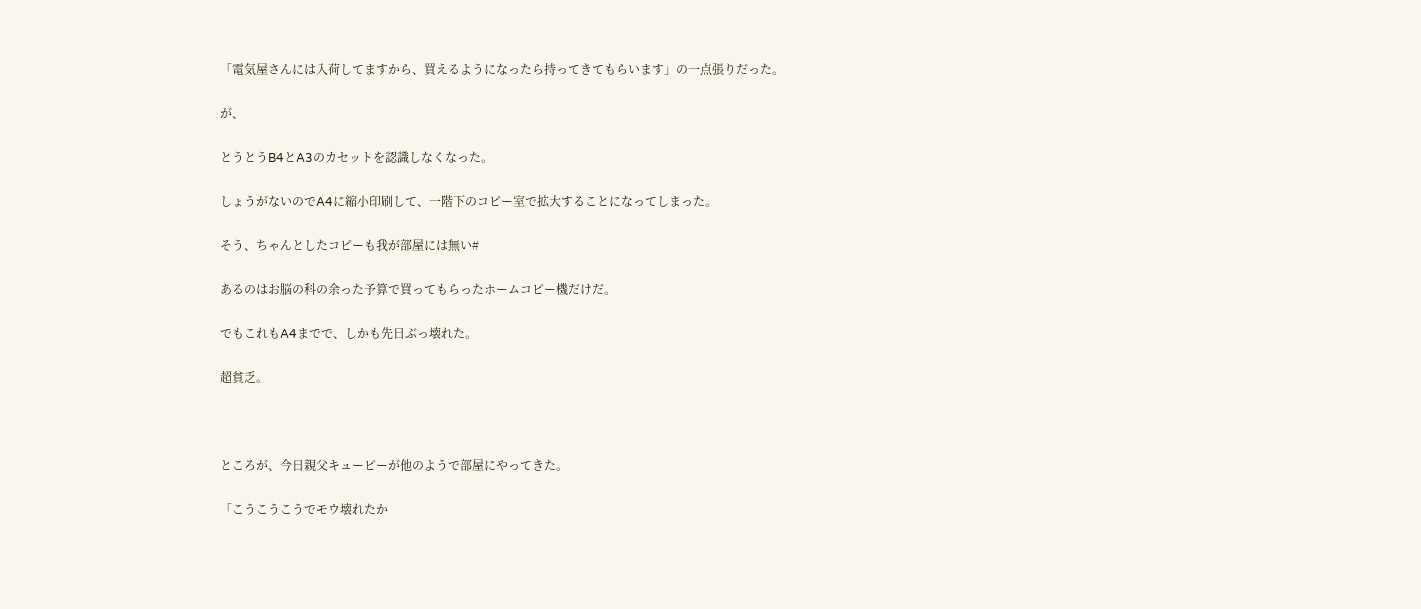「電気屋さんには入荷してますから、買えるようになったら持ってきてもらいます」の一点張りだった。

が、

とうとうB4とA3のカセットを認識しなくなった。

しょうがないのでA4に縮小印刷して、一階下のコピー室で拡大することになってしまった。

そう、ちゃんとしたコピーも我が部屋には無い#

あるのはお脳の科の余った予算で買ってもらったホームコピー機だけだ。

でもこれもA4までで、しかも先日ぶっ壊れた。

超貧乏。



ところが、今日親父キューピーが他のようで部屋にやってきた。

「こうこうこうでモウ壊れたか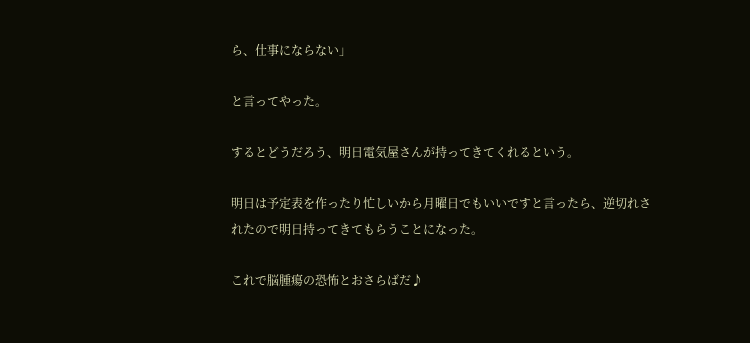ら、仕事にならない」

と言ってやった。

するとどうだろう、明日電気屋さんが持ってきてくれるという。

明日は予定表を作ったり忙しいから月曜日でもいいですと言ったら、逆切れされたので明日持ってきてもらうことになった。

これで脳腫瘍の恐怖とおさらばだ♪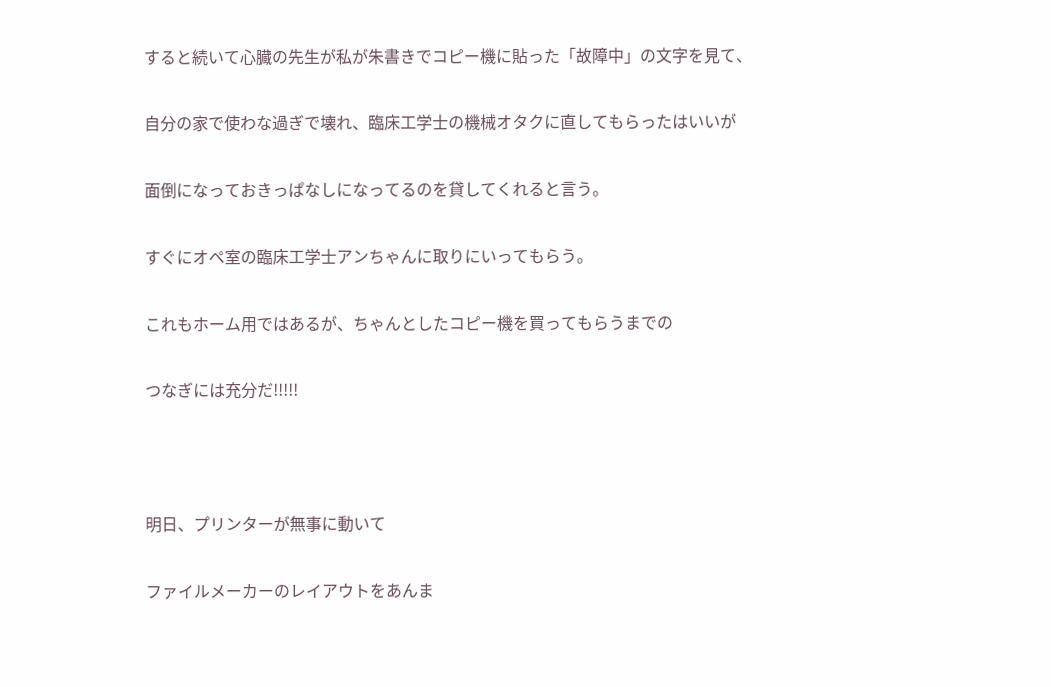すると続いて心臓の先生が私が朱書きでコピー機に貼った「故障中」の文字を見て、

自分の家で使わな過ぎで壊れ、臨床工学士の機械オタクに直してもらったはいいが

面倒になっておきっぱなしになってるのを貸してくれると言う。

すぐにオペ室の臨床工学士アンちゃんに取りにいってもらう。

これもホーム用ではあるが、ちゃんとしたコピー機を買ってもらうまでの

つなぎには充分だ!!!!!



明日、プリンターが無事に動いて

ファイルメーカーのレイアウトをあんま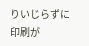りいじらずに印刷が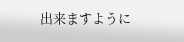出来ますように